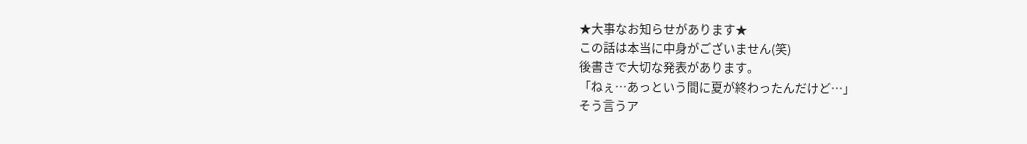★大事なお知らせがあります★
この話は本当に中身がございません(笑)
後書きで大切な発表があります。
「ねぇ…あっという間に夏が終わったんだけど…」
そう言うア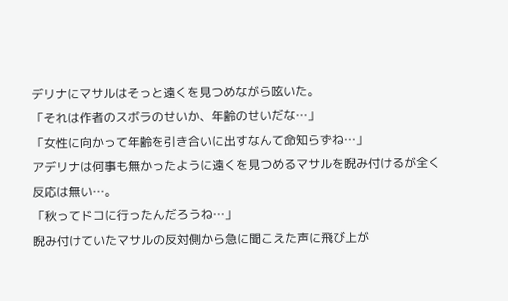デリナにマサルはそっと遠くを見つめながら呟いた。
「それは作者のスボラのせいか、年齢のせいだな…」
「女性に向かって年齢を引き合いに出すなんて命知らずね…」
アデリナは何事も無かったように遠くを見つめるマサルを睨み付けるが全く反応は無い…。
「秋ってドコに行ったんだろうね…」
睨み付けていたマサルの反対側から急に聞こえた声に飛び上が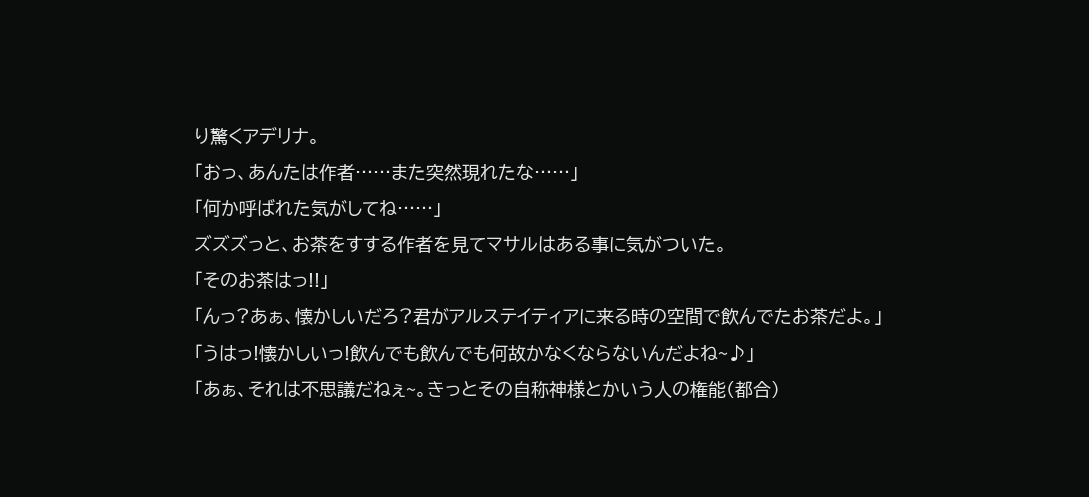り驚くアデリナ。
「おっ、あんたは作者……また突然現れたな……」
「何か呼ばれた気がしてね……」
ズズズっと、お茶をすする作者を見てマサルはある事に気がついた。
「そのお茶はっ!!」
「んっ?あぁ、懐かしいだろ?君がアルステイティアに来る時の空間で飲んでたお茶だよ。」
「うはっ!懐かしいっ!飲んでも飲んでも何故かなくならないんだよね~♪」
「あぁ、それは不思議だねぇ~。きっとその自称神様とかいう人の権能(都合)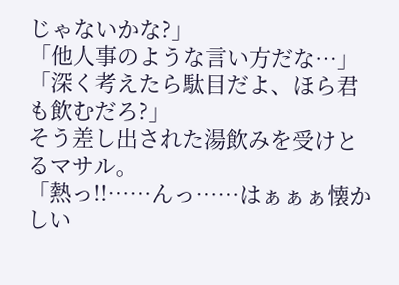じゃないかな?」
「他人事のような言い方だな…」
「深く考えたら駄目だよ、ほら君も飲むだろ?」
そう差し出された湯飲みを受けとるマサル。
「熱っ!!……んっ……はぁぁぁ懐かしい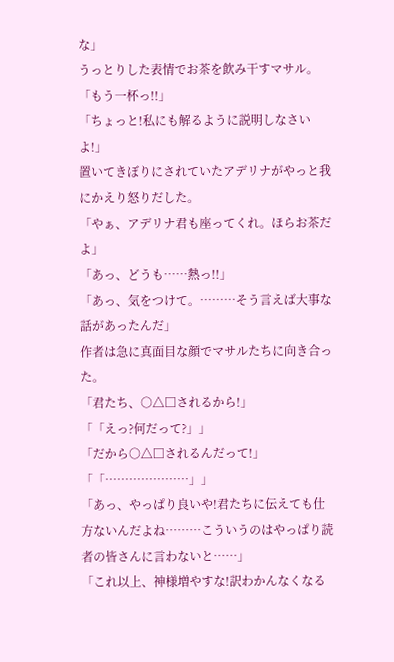な」
うっとりした表情でお茶を飲み干すマサル。
「もう一杯っ!!」
「ちょっと!私にも解るように説明しなさいよ!」
置いてきぼりにされていたアデリナがやっと我にかえり怒りだした。
「やぁ、アデリナ君も座ってくれ。ほらお茶だよ」
「あっ、どうも……熱っ!!」
「あっ、気をつけて。………そう言えば大事な話があったんだ」
作者は急に真面目な顔でマサルたちに向き合った。
「君たち、○△□されるから!」
「「えっ?何だって?」」
「だから○△□されるんだって!」
「「…………………」」
「あっ、やっぱり良いや!君たちに伝えても仕方ないんだよね………こういうのはやっぱり読者の皆さんに言わないと……」
「これ以上、神様増やすな!訳わかんなくなる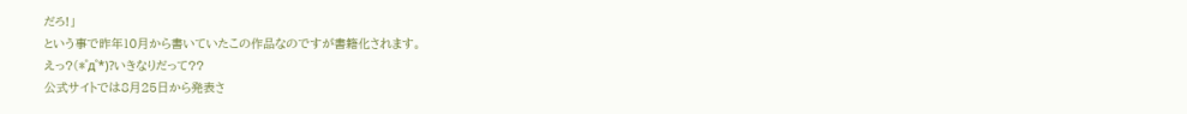だろ!」
という事で昨年10月から書いていたこの作品なのですが書籍化されます。
えっ?(*゜д゜*)?いきなりだって??
公式サイトでは8月25日から発表さ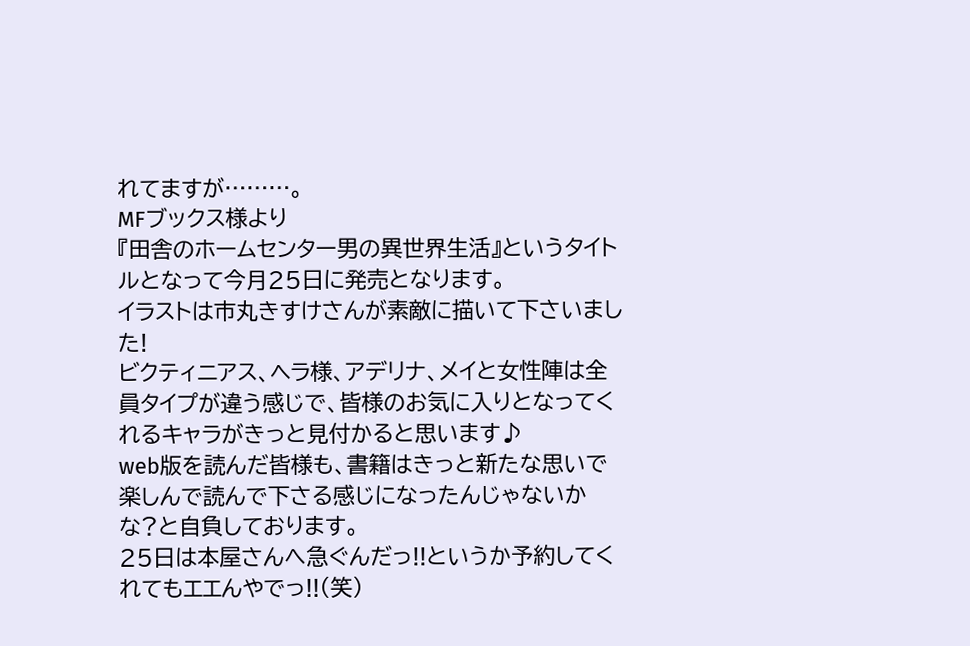れてますが………。
MFブックス様より
『田舎のホームセンター男の異世界生活』というタイトルとなって今月25日に発売となります。
イラストは市丸きすけさんが素敵に描いて下さいました!
ビクティニアス、ヘラ様、アデリナ、メイと女性陣は全員タイプが違う感じで、皆様のお気に入りとなってくれるキャラがきっと見付かると思います♪
web版を読んだ皆様も、書籍はきっと新たな思いで楽しんで読んで下さる感じになったんじゃないかな?と自負しております。
25日は本屋さんへ急ぐんだっ!!というか予約してくれてもエエんやでっ!!(笑)